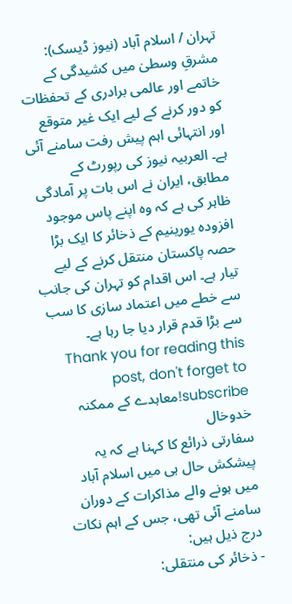تہران / اسلام آباد (نیوز ڈیسک): مشرقِ وسطیٰ میں کشیدگی کے خاتمے اور عالمی برادری کے تحفظات کو دور کرنے کے لیے ایک غیر متوقع اور انتہائی اہم پیش رفت سامنے آئی ہے۔ العربیہ نیوز کی رپورٹ کے مطابق، ایران نے اس بات پر آمادگی ظاہر کی ہے کہ وہ اپنے پاس موجود افزودہ یورینیم کے ذخائر کا ایک بڑا حصہ پاکستان منتقل کرنے کے لیے تیار ہے۔ اس اقدام کو تہران کی جانب سے خطے میں اعتماد سازی کا سب سے بڑا قدم قرار دیا جا رہا ہے۔
Thank you for reading this post, don't forget to subscribe!معاہدے کے ممکنہ خدوخال
سفارتی ذرائع کا کہنا ہے کہ یہ پیشکش حال ہی میں اسلام آباد میں ہونے والے مذاکرات کے دوران سامنے آئی تھی، جس کے اہم نکات درج ذیل ہیں:
- ذخائر کی منتقلی: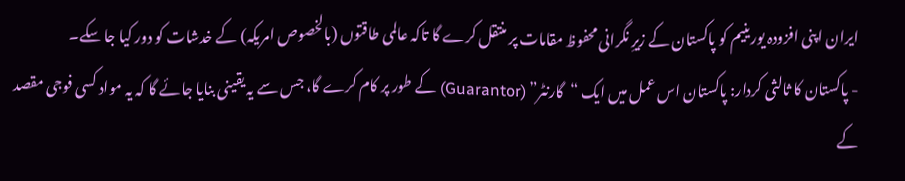ایران اپنی افزودہ یورینیم کو پاکستان کے زیرِ نگرانی محفوظ مقامات پر منتقل کرے گا تاکہ عالمی طاقتوں (بالخصوص امریکہ) کے خدشات کو دور کیا جا سکے۔
- پاکستان کا ثالثی کردار: پاکستان اس عمل میں ایک “گارنٹر” (Guarantor) کے طور پر کام کرے گا، جس سے یہ یقینی بنایا جائے گا کہ یہ مواد کسی فوجی مقصد کے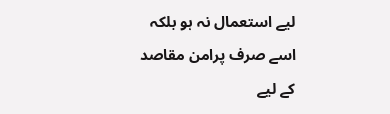لیے استعمال نہ ہو بلکہ اسے صرف پرامن مقاصد کے لیے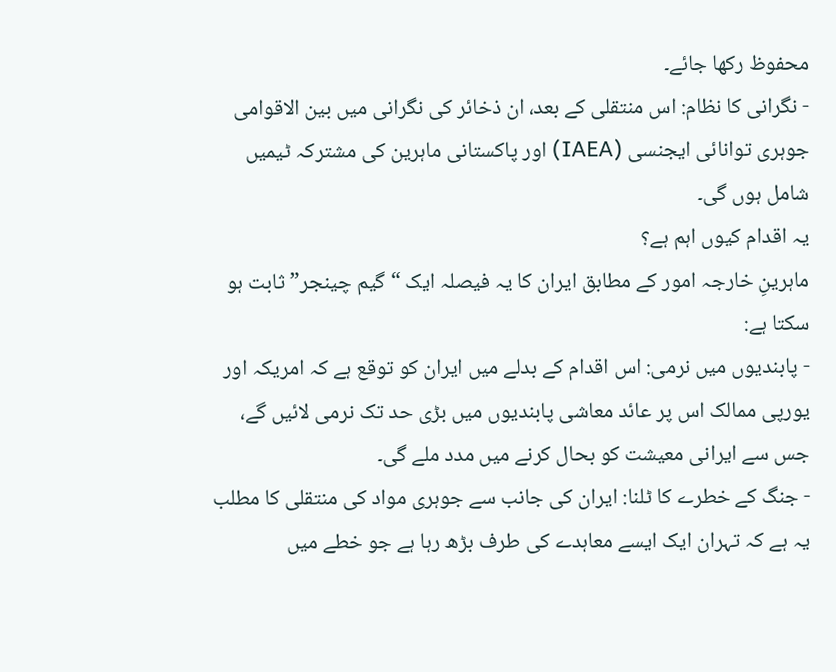محفوظ رکھا جائے۔
- نگرانی کا نظام: اس منتقلی کے بعد، ان ذخائر کی نگرانی میں بین الاقوامی جوہری توانائی ایجنسی (IAEA) اور پاکستانی ماہرین کی مشترکہ ٹیمیں شامل ہوں گی۔
یہ اقدام کیوں اہم ہے؟
ماہرینِ خارجہ امور کے مطابق ایران کا یہ فیصلہ ایک “گیم چینجر” ثابت ہو سکتا ہے:
- پابندیوں میں نرمی: اس اقدام کے بدلے میں ایران کو توقع ہے کہ امریکہ اور یورپی ممالک اس پر عائد معاشی پابندیوں میں بڑی حد تک نرمی لائیں گے، جس سے ایرانی معیشت کو بحال کرنے میں مدد ملے گی۔
- جنگ کے خطرے کا ٹلنا: ایران کی جانب سے جوہری مواد کی منتقلی کا مطلب یہ ہے کہ تہران ایک ایسے معاہدے کی طرف بڑھ رہا ہے جو خطے میں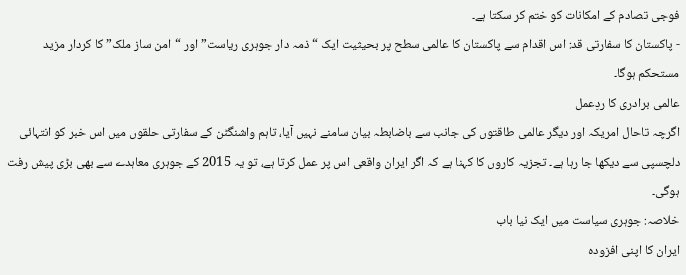فوجی تصادم کے امکانات کو ختم کر سکتا ہے۔
- پاکستان کا سفارتی قد: اس اقدام سے پاکستان کا عالمی سطح پر بحیثیت ایک “ذمہ دار جوہری ریاست” اور “امن ساز ملک” کا کردار مزید مستحکم ہوگا۔
عالمی برادری کا ردِعمل
اگرچہ تاحال امریکہ اور دیگر عالمی طاقتوں کی جانب سے باضابطہ بیان سامنے نہیں آیا، تاہم واشنگٹن کے سفارتی حلقوں میں اس خبر کو انتہائی دلچسپی سے دیکھا جا رہا ہے۔ تجزیہ کاروں کا کہنا ہے کہ اگر ایران واقعی اس پر عمل کرتا ہے، تو یہ 2015 کے جوہری معاہدے سے بھی بڑی پیش رفت ہوگی۔
خلاصہ: جوہری سیاست میں ایک نیا باب
ایران کا اپنی افزودہ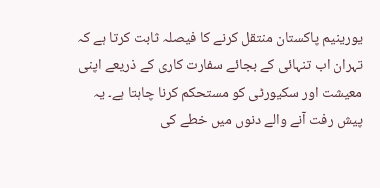یورینیم پاکستان منتقل کرنے کا فیصلہ ثابت کرتا ہے کہ تہران اب تنہائی کے بجائے سفارت کاری کے ذریعے اپنی معیشت اور سکیورٹی کو مستحکم کرنا چاہتا ہے۔ یہ پیش رفت آنے والے دنوں میں خطے کی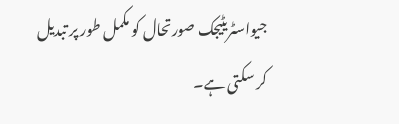جیواسٹریٹیجک صورتحال کو مکمل طور پر تبدیل کر سکتی ہے۔